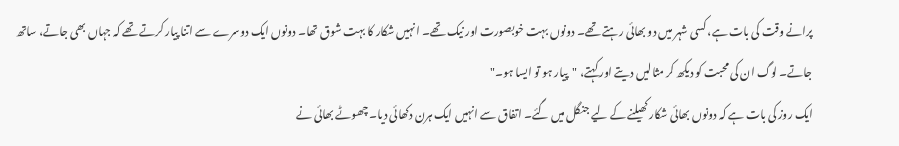پرانے وقت کی بات ہے، کسی شہر میں دو بھائی رہتے تھے۔ دونوں بہت خوبصورت اور نیک تھے۔ انہیں شکار کا بہت شوق تھا۔ دونوں ایک دوسرے سے اتنا پیار کرتے تھے کہ جہاں بھی جاتے، ساتھ جاتے۔ لوگ ان کی محبت کو دیکھ کر مثالیں دیتے اور کہتے، "پیار ہو تو ایسا ہو۔"
ایک روز کی بات ہے کہ دونوں بھائی شکار کھیلنے کے لیے جنگل میں گئے۔ اتفاق سے انہیں ایک ہرن دکھائی دیا۔ چھوٹے بھائی نے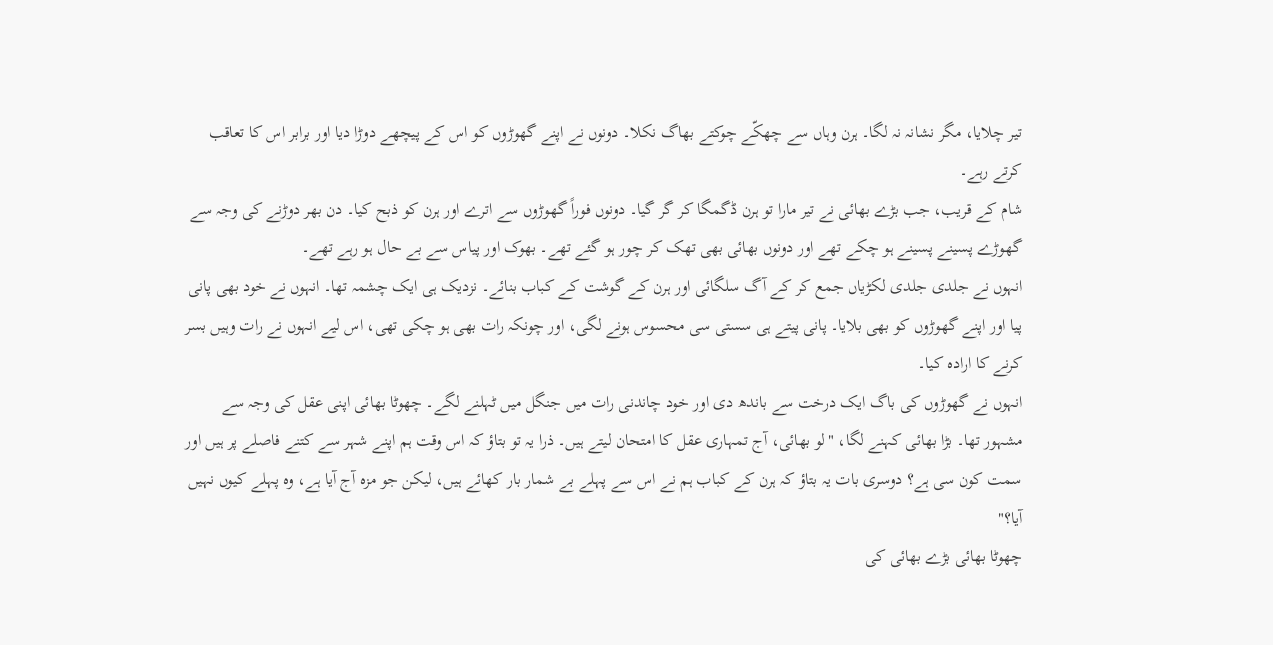تیر چلایا، مگر نشانہ نہ لگا۔ ہرن وہاں سے چھکّے چوکتے بھاگ نکلا۔ دونوں نے اپنے گھوڑوں کو اس کے پیچھے دوڑا دیا اور برابر اس کا تعاقب کرتے رہے۔
شام کے قریب، جب بڑے بھائی نے تیر مارا تو ہرن ڈگمگا کر گر گیا۔ دونوں فوراً گھوڑوں سے اترے اور ہرن کو ذبح کیا۔ دن بھر دوڑنے کی وجہ سے گھوڑے پسینے پسینے ہو چکے تھے اور دونوں بھائی بھی تھک کر چور ہو گئے تھے۔ بھوک اور پیاس سے بے حال ہو رہے تھے۔
انہوں نے جلدی جلدی لکڑیاں جمع کر کے آگ سلگائی اور ہرن کے گوشت کے کباب بنائے۔ نزدیک ہی ایک چشمہ تھا۔ انہوں نے خود بھی پانی پیا اور اپنے گھوڑوں کو بھی بلایا۔ پانی پیتے ہی سستی سی محسوس ہونے لگی، اور چونکہ رات بھی ہو چکی تھی، اس لیے انہوں نے رات وہیں بسر کرنے کا ارادہ کیا۔
انہوں نے گھوڑوں کی باگ ایک درخت سے باندھ دی اور خود چاندنی رات میں جنگل میں ٹہلنے لگے۔ چھوٹا بھائی اپنی عقل کی وجہ سے مشہور تھا۔ بڑا بھائی کہنے لگا، "لو بھائی، آج تمہاری عقل کا امتحان لیتے ہیں۔ ذرا یہ تو بتاؤ کہ اس وقت ہم اپنے شہر سے کتنے فاصلے پر ہیں اور سمت کون سی ہے؟ دوسری بات یہ بتاؤ کہ ہرن کے کباب ہم نے اس سے پہلے بے شمار بار کھائے ہیں، لیکن جو مزہ آج آیا ہے، وہ پہلے کیوں نہیں آیا؟"
چھوٹا بھائی بڑے بھائی کی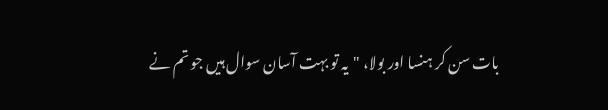بات سن کر ہنسا اور بولا، "یہ تو بہت آسان سوال ہیں جو تم نے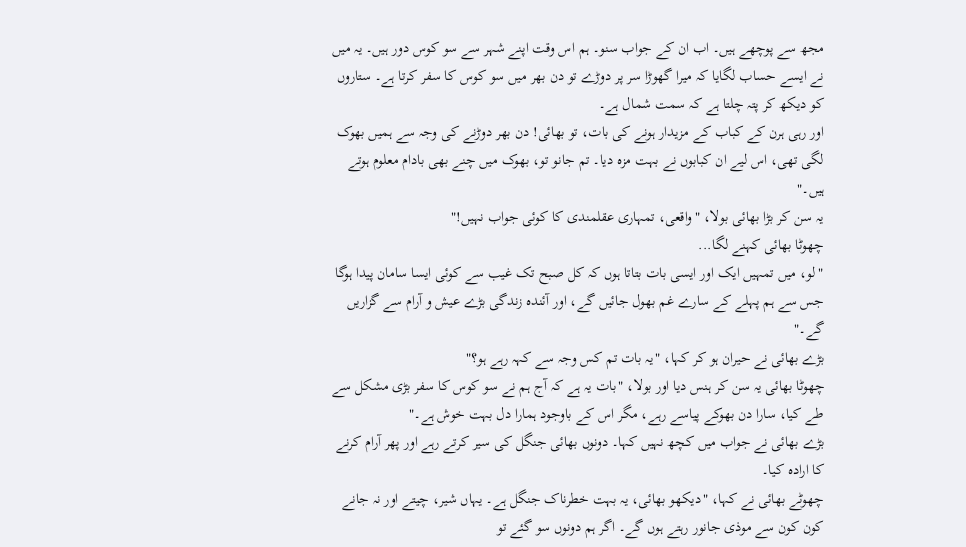مجھ سے پوچھے ہیں۔ اب ان کے جواب سنو۔ ہم اس وقت اپنے شہر سے سو کوس دور ہیں۔ یہ میں نے ایسے حساب لگایا کہ میرا گھوڑا سر پر دوڑے تو دن بھر میں سو کوس کا سفر کرتا ہے۔ ستاروں کو دیکھ کر پتہ چلتا ہے کہ سمت شمال ہے۔
اور رہی ہرن کے کباب کے مزیدار ہونے کی بات، تو بھائی! دن بھر دوڑنے کی وجہ سے ہمیں بھوک لگی تھی، اس لیے ان کبابوں نے بہت مزہ دیا۔ تم جانو تو، بھوک میں چنے بھی بادام معلوم ہوتے ہیں۔"
یہ سن کر بڑا بھائی بولا، "واقعی، تمہاری عقلمندی کا کوئی جواب نہیں!"
چھوٹا بھائی کہنے لگا...
"لو، میں تمہیں ایک اور ایسی بات بتاتا ہوں کہ کل صبح تک غیب سے کوئی ایسا سامان پیدا ہوگا جس سے ہم پہلے کے سارے غم بھول جائیں گے، اور آئندہ زندگی بڑے عیش و آرام سے گزاریں گے۔"
بڑے بھائی نے حیران ہو کر کہا، "یہ بات تم کس وجہ سے کہہ رہے ہو؟"
چھوٹا بھائی یہ سن کر ہنس دیا اور بولا، "بات یہ ہے کہ آج ہم نے سو کوس کا سفر بڑی مشکل سے طے کیا، سارا دن بھوکے پیاسے رہے، مگر اس کے باوجود ہمارا دل بہت خوش ہے۔"
بڑے بھائی نے جواب میں کچھ نہیں کہا۔ دونوں بھائی جنگل کی سیر کرتے رہے اور پھر آرام کرنے کا ارادہ کیا۔
چھوٹے بھائی نے کہا، "دیکھو بھائی، یہ بہت خطرناک جنگل ہے۔ یہاں شیر، چیتے اور نہ جانے کون کون سے موذی جانور رہتے ہوں گے۔ اگر ہم دونوں سو گئے تو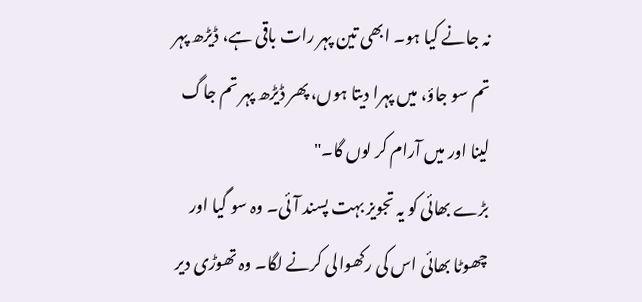نہ جانے کیا ہو۔ ابھی تین پہر رات باقی ہے، ڈیڑھ پہر تم سو جاؤ، میں پہرا دیتا ہوں، پھر ڈیڑھ پہر تم جاگ لینا اور میں آرام کر لوں گا۔"
بڑے بھائی کو یہ تجویز بہت پسند آئی۔ وہ سو گیا اور چھوٹا بھائی اس کی رکھوالی کرنے لگا۔ وہ تھوڑی دیر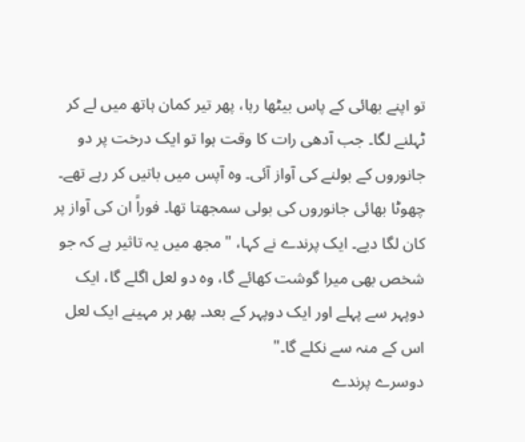تو اپنے بھائی کے پاس بیٹھا رہا، پھر تیر کمان ہاتھ میں لے کر ٹہلنے لگا۔ جب آدھی رات کا وقت ہوا تو ایک درخت پر دو جانوروں کے بولنے کی آواز آئی۔ وہ آپس میں باتیں کر رہے تھے۔
چھوٹا بھائی جانوروں کی بولی سمجھتا تھا۔ فوراً ان کی آواز پر کان لگا دیے۔ ایک پرندے نے کہا، "مجھ میں یہ تاثیر ہے کہ جو شخص بھی میرا گوشت کھائے گا، وہ دو لعل اگلے گا، ایک دوپہر سے پہلے اور ایک دوپہر کے بعد۔ پھر ہر مہینے ایک لعل اس کے منہ سے نکلے گا۔"
دوسرے پرندے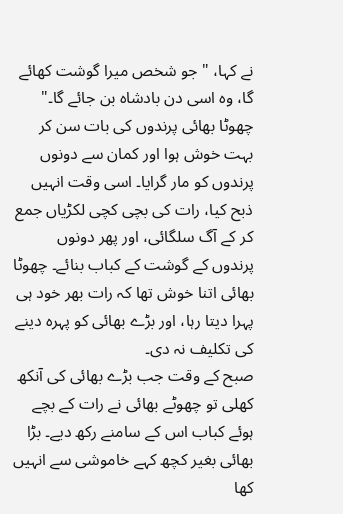نے کہا، "جو شخص میرا گوشت کھائے گا، وہ اسی دن بادشاہ بن جائے گا۔"
چھوٹا بھائی پرندوں کی بات سن کر بہت خوش ہوا اور کمان سے دونوں پرندوں کو مار گرایا۔ اسی وقت انہیں ذبح کیا، رات کی بچی کچی لکڑیاں جمع کر کے آگ سلگائی، اور پھر دونوں پرندوں کے گوشت کے کباب بنائے۔ چھوٹا بھائی اتنا خوش تھا کہ رات بھر خود ہی پہرا دیتا رہا، اور بڑے بھائی کو پہرہ دینے کی تکلیف نہ دی۔
صبح کے وقت جب بڑے بھائی کی آنکھ کھلی تو چھوٹے بھائی نے رات کے بچے ہوئے کباب اس کے سامنے رکھ دیے۔ بڑا بھائی بغیر کچھ کہے خاموشی سے انہیں کھا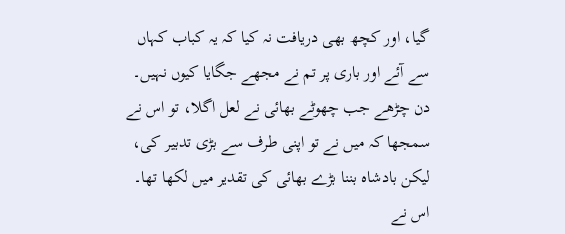گیا، اور کچھ بھی دریافت نہ کیا کہ یہ کباب کہاں سے آئے اور باری پر تم نے مجھے جگایا کیوں نہیں۔
دن چڑھے جب چھوٹے بھائی نے لعل اگلا، تو اس نے سمجھا کہ میں نے تو اپنی طرف سے بڑی تدبیر کی، لیکن بادشاہ بننا بڑے بھائی کی تقدیر میں لکھا تھا۔ اس نے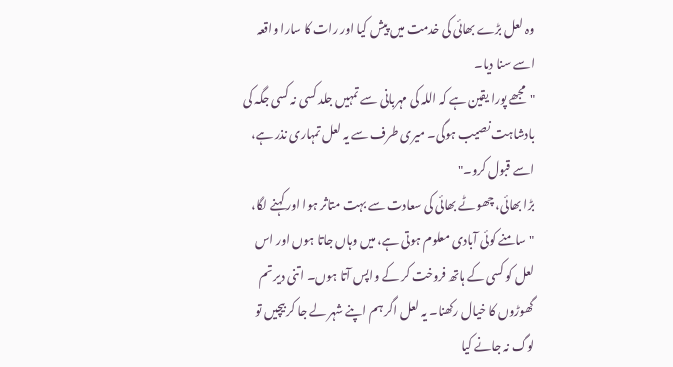وہ لعل بڑے بھائی کی خدمت میں پیش کیا اور رات کا سارا واقعہ اسے سنا دیا۔
"مجھے پورا یقین ہے کہ اللہ کی مہربانی سے تمہیں جلد کسی نہ کسی جگہ کی بادشاہت نصیب ہوگی۔ میری طرف سے یہ لعل تمہاری نذر ہے، اسے قبول کرو۔"
بڑا بھائی، چھوٹے بھائی کی سعادت سے بہت متاثر ہوا اور کہنے لگا، "سامنے کوئی آبادی معلوم ہوتی ہے، میں وہاں جاتا ہوں اور اس لعل کو کسی کے ہاتھ فروخت کر کے واپس آتا ہوں۔ اتنی دیر تم گھوڑوں کا خیال رکھنا۔ یہ لعل اگر ہم اپنے شہر لے جا کر بیچیں تو لوگ نہ جانے کیا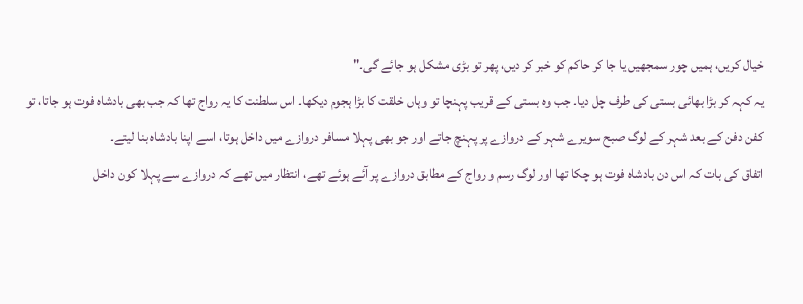خیال کریں، ہمیں چور سمجھیں یا جا کر حاکم کو خبر کر دیں، پھر تو بڑی مشکل ہو جائے گی۔"
یہ کہہ کر بڑا بھائی بستی کی طرف چل دیا۔ جب وہ بستی کے قریب پہنچا تو وہاں خلقت کا بڑا ہجوم دیکھا۔ اس سلطنت کا یہ رواج تھا کہ جب بھی بادشاہ فوت ہو جاتا، تو کفن دفن کے بعد شہر کے لوگ صبح سویرے شہر کے دروازے پر پہنچ جاتے اور جو بھی پہلا مسافر دروازے میں داخل ہوتا، اسے اپنا بادشاہ بنا لیتے۔
اتفاق کی بات کہ اس دن بادشاہ فوت ہو چکا تھا اور لوگ رسم و رواج کے مطابق دروازے پر آئے ہوئے تھے، انتظار میں تھے کہ دروازے سے پہلا کون داخل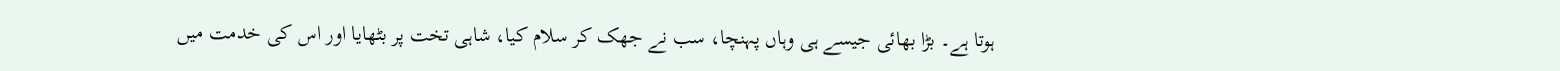ہوتا ہے۔ بڑا بھائی جیسے ہی وہاں پہنچا، سب نے جھک کر سلام کیا، شاہی تخت پر بٹھایا اور اس کی خدمت میں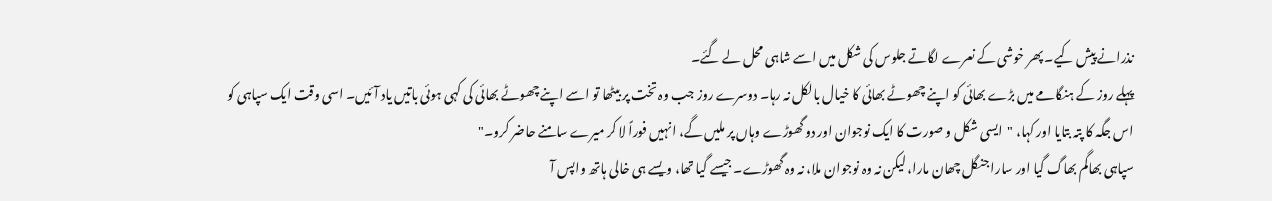نذرانے پیش کیے۔ پھر خوشی کے نعرے لگاتے جلوس کی شکل میں اسے شاہی محل لے گئے۔
پہلے روز کے ہنگامے میں بڑے بھائی کو اپنے چھوٹے بھائی کا خیال بالکل نہ رہا۔ دوسرے روز جب وہ تخت پر بیٹھا تو اسے اپنے چھوٹے بھائی کی کہی ہوئی باتیں یاد آئیں۔ اسی وقت ایک سپاہی کو اس جگہ کا پتہ بتایا اور کہا، "ایسی شکل و صورت کا ایک نوجوان اور دو گھوڑے وہاں پر ملیں گے، انہیں فوراً لا کر میرے سامنے حاضر کرو۔"
سپاہی بھاگم بھاگ گیا اور سارا جنگل چھان مارا، لیکن نہ وہ نوجوان ملا، نہ وہ گھوڑے۔ جیسے گیا تھا، ویسے ہی خالی ہاتھ واپس آ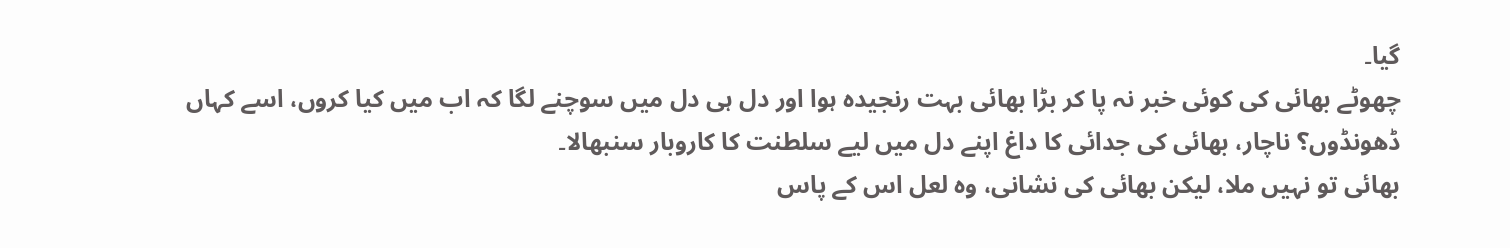گیا۔
چھوٹے بھائی کی کوئی خبر نہ پا کر بڑا بھائی بہت رنجیدہ ہوا اور دل ہی دل میں سوچنے لگا کہ اب میں کیا کروں، اسے کہاں ڈھونڈوں؟ ناچار، بھائی کی جدائی کا داغ اپنے دل میں لیے سلطنت کا کاروبار سنبھالا۔
بھائی تو نہیں ملا، لیکن بھائی کی نشانی، وہ لعل اس کے پاس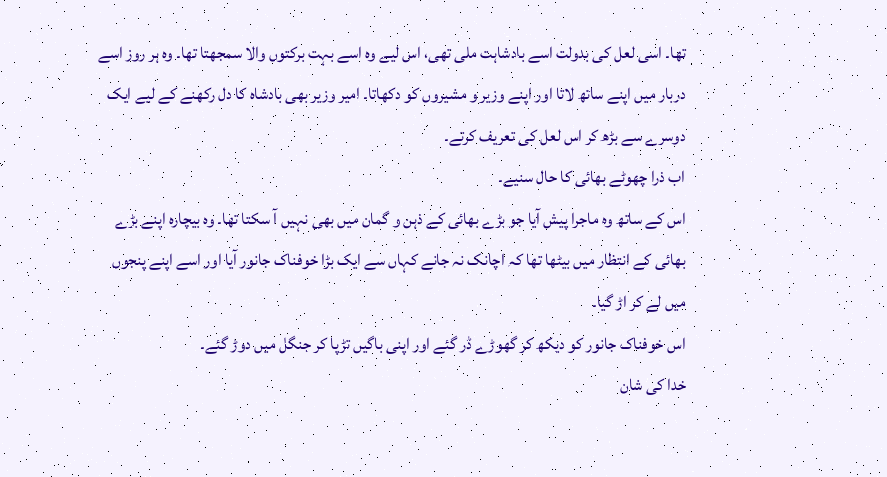تھا۔ اسی لعل کی بدولت اسے بادشاہت ملی تھی، اس لیے وہ اسے بہت برکتوں والا سمجھتا تھا۔ وہ ہر روز اسے دربار میں اپنے ساتھ لاتا اور اپنے وزیر و مشیروں کو دکھاتا۔ امیر وزیر بھی بادشاہ کا دل رکھنے کے لیے ایک دوسرے سے بڑھ کر اس لعل کی تعریف کرتے۔
اب ذرا چھوٹے بھائی کا حال سنیے۔
اس کے ساتھ وہ ماجرا پیش آیا جو بڑے بھائی کے ذہن و گمان میں بھی نہیں آ سکتا تھا۔ وہ بیچارہ اپنے بڑے بھائی کے انتظار میں بیٹھا تھا کہ اچانک نہ جانے کہاں سے ایک بڑا خوفناک جانور آیا اور اسے اپنے پنجوں میں لے کر اڑ گیا۔
اس خوفناک جانور کو دیکھ کر گھوڑے ڈر گئے اور اپنی باگیں تڑپا کر جنگل میں دوڑ گئے۔
خدا کی شان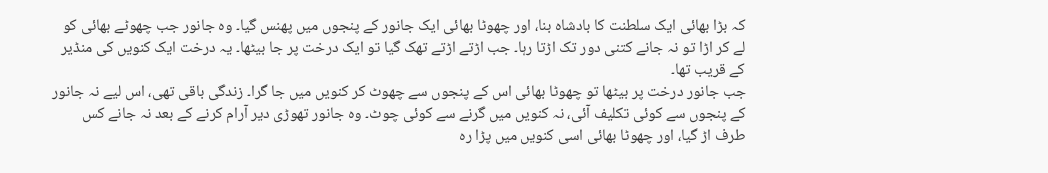کہ بڑا بھائی ایک سلطنت کا بادشاہ بنا، اور چھوٹا بھائی ایک جانور کے پنجوں میں پھنس گیا۔ وہ جانور جب چھوٹے بھائی کو لے کر اڑا تو نہ جانے کتنی دور تک اڑتا رہا۔ جب اڑتے اڑتے تھک گیا تو ایک درخت پر جا بیٹھا۔ یہ درخت ایک کنویں کی منڈیر کے قریب تھا۔
جب جانور درخت پر بیٹھا تو چھوٹا بھائی اس کے پنجوں سے چھوٹ کر کنویں میں جا گرا۔ زندگی باقی تھی، اس لیے نہ جانور کے پنجوں سے کوئی تکلیف آئی، نہ کنویں میں گرنے سے کوئی چوٹ۔ وہ جانور تھوڑی دیر آرام کرنے کے بعد نہ جانے کس طرف اڑ گیا، اور چھوٹا بھائی اسی کنویں میں پڑا رہ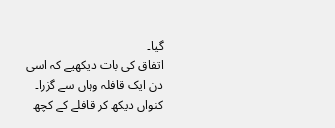گیا۔
اتفاق کی بات دیکھیے کہ اسی دن ایک قافلہ وہاں سے گزرا۔ کنواں دیکھ کر قافلے کے کچھ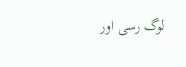لوگ رسی اور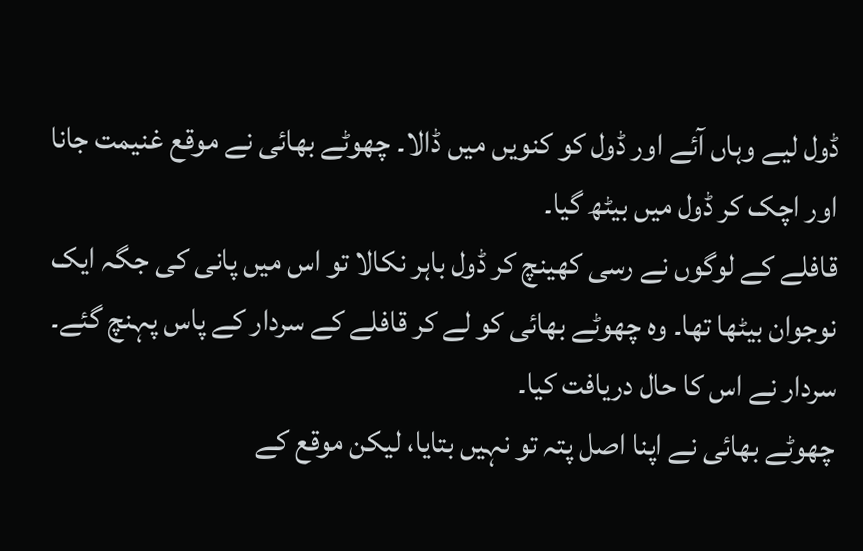ڈول لیے وہاں آئے اور ڈول کو کنویں میں ڈالا۔ چھوٹے بھائی نے موقع غنیمت جانا اور اچک کر ڈول میں بیٹھ گیا۔
قافلے کے لوگوں نے رسی کھینچ کر ڈول باہر نکالا تو اس میں پانی کی جگہ ایک نوجوان بیٹھا تھا۔ وہ چھوٹے بھائی کو لے کر قافلے کے سردار کے پاس پہنچ گئے۔ سردار نے اس کا حال دریافت کیا۔
چھوٹے بھائی نے اپنا اصل پتہ تو نہیں بتایا، لیکن موقع کے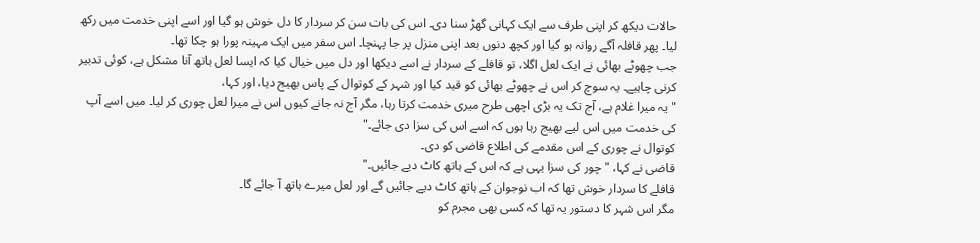حالات دیکھ کر اپنی طرف سے ایک کہانی گھڑ سنا دی۔ اس کی بات سن کر سردار کا دل خوش ہو گیا اور اسے اپنی خدمت میں رکھ لیا۔ پھر قافلہ آگے روانہ ہو گیا اور کچھ دنوں بعد اپنی منزل پر جا پہنچا۔ اس سفر میں ایک مہینہ پورا ہو چکا تھا۔
جب چھوٹے بھائی نے ایک لعل اگلا، تو قافلے کے سردار نے اسے دیکھا اور دل میں خیال کیا کہ ایسا لعل ہاتھ آنا مشکل ہے، کوئی تدبیر کرنی چاہیے۔ یہ سوچ کر اس نے چھوٹے بھائی کو قید کیا اور شہر کے کوتوال کے پاس بھیج دیا، اور کہا،
"یہ میرا غلام ہے، آج تک یہ بڑی اچھی طرح میری خدمت کرتا رہا، مگر آج نہ جانے کیوں اس نے میرا لعل چوری کر لیا۔ میں اسے آپ کی خدمت میں اس لیے بھیج رہا ہوں کہ اسے اس کی سزا دی جائے۔"
کوتوال نے چوری کے اس مقدمے کی اطلاع قاضی کو دی۔
قاضی نے کہا، "چور کی سزا یہی ہے کہ اس کے ہاتھ کاٹ دیے جائیں۔"
قافلے کا سردار خوش تھا کہ اب نوجوان کے ہاتھ کاٹ دیے جائیں گے اور لعل میرے ہاتھ آ جائے گا۔
مگر اس شہر کا دستور یہ تھا کہ کسی بھی مجرم کو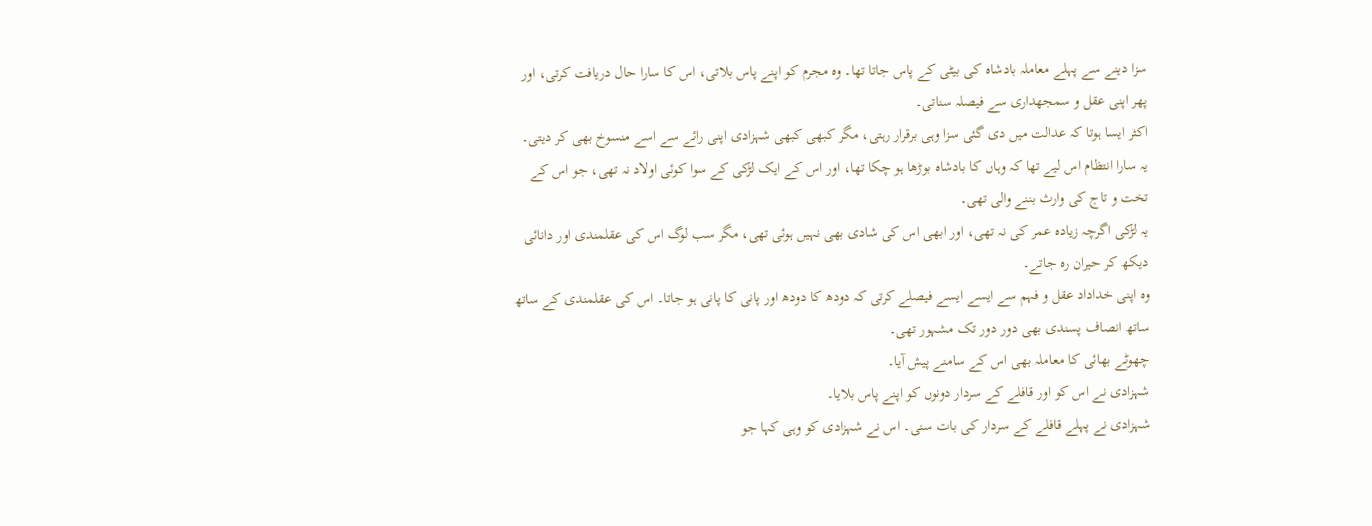سزا دینے سے پہلے معاملہ بادشاہ کی بیٹی کے پاس جاتا تھا۔ وہ مجرم کو اپنے پاس بلاتی، اس کا سارا حال دریافت کرتی، اور پھر اپنی عقل و سمجھداری سے فیصلہ سناتی۔
اکثر ایسا ہوتا کہ عدالت میں دی گئی سزا وہی برقرار رہتی، مگر کبھی کبھی شہزادی اپنی رائے سے اسے منسوخ بھی کر دیتی۔
یہ سارا انتظام اس لیے تھا کہ وہاں کا بادشاہ بوڑھا ہو چکا تھا، اور اس کے ایک لڑکی کے سوا کوئی اولاد نہ تھی، جو اس کے تخت و تاج کی وارث بننے والی تھی۔
یہ لڑکی اگرچہ زیادہ عمر کی نہ تھی، اور ابھی اس کی شادی بھی نہیں ہوئی تھی، مگر سب لوگ اس کی عقلمندی اور دانائی دیکھ کر حیران رہ جاتے۔
وہ اپنی خداداد عقل و فہم سے ایسے ایسے فیصلے کرتی کہ دودھ کا دودھ اور پانی کا پانی ہو جاتا۔ اس کی عقلمندی کے ساتھ ساتھ انصاف پسندی بھی دور دور تک مشہور تھی۔
چھوٹے بھائی کا معاملہ بھی اس کے سامنے پیش آیا۔
شہزادی نے اس کو اور قافلے کے سردار دونوں کو اپنے پاس بلایا۔
شہزادی نے پہلے قافلے کے سردار کی بات سنی۔ اس نے شہزادی کو وہی کہا جو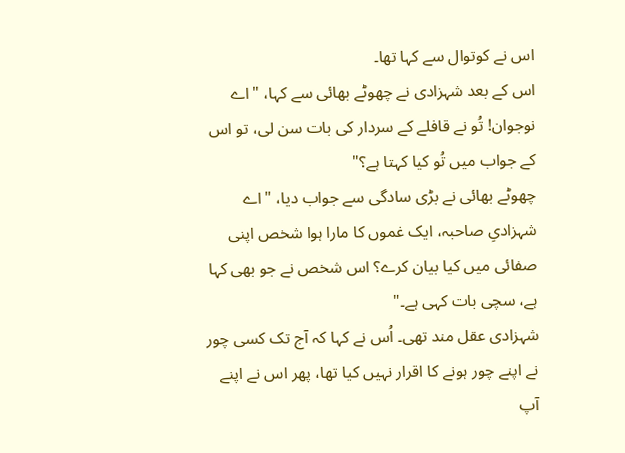اس نے کوتوال سے کہا تھا۔
اس کے بعد شہزادی نے چھوٹے بھائی سے کہا، "اے نوجوان! تُو نے قافلے کے سردار کی بات سن لی، تو اس کے جواب میں تُو کیا کہتا ہے؟"
چھوٹے بھائی نے بڑی سادگی سے جواب دیا، "اے شہزادیِ صاحبہ، ایک غموں کا مارا ہوا شخص اپنی صفائی میں کیا بیان کرے؟ اس شخص نے جو بھی کہا ہے، سچی بات کہی ہے۔"
شہزادی عقل مند تھی۔ اُس نے کہا کہ آج تک کسی چور نے اپنے چور ہونے کا اقرار نہیں کیا تھا، پھر اس نے اپنے آپ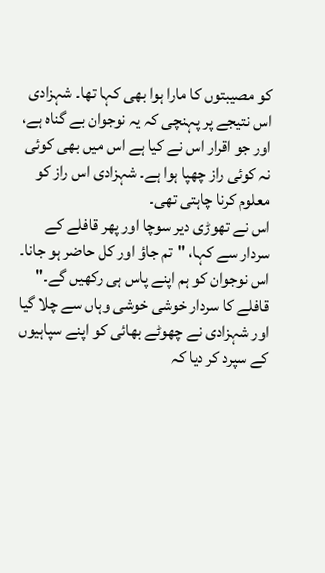کو مصیبتوں کا مارا ہوا بھی کہا تھا۔ شہزادی اس نتیجے پر پہنچی کہ یہ نوجوان بے گناہ ہے، اور جو اقرار اس نے کیا ہے اس میں بھی کوئی نہ کوئی راز چھپا ہوا ہے۔ شہزادی اس راز کو معلوم کرنا چاہتی تھی۔
اس نے تھوڑی دیر سوچا اور پھر قافلے کے سردار سے کہا، "تم جاؤ اور کل حاضر ہو جانا۔ اس نوجوان کو ہم اپنے پاس ہی رکھیں گے۔"
قافلے کا سردار خوشی خوشی وہاں سے چلا گیا اور شہزادی نے چھوٹے بھائی کو اپنے سپاہیوں کے سپرد کر دیا کہ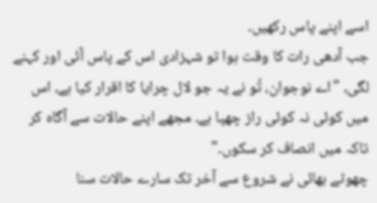اسے اپنے پاس رکھیں۔
جب آدھی رات کا وقت ہوا تو شہزادی اس کے پاس آئی اور کہنے لگی، "اے نوجوان، تُو نے یہ جو لال چرایا کا اقرار کیا ہے، اس میں کوئی نہ کوئی راز چھپا ہے۔ مجھے اپنے حالات سے آگاہ کر تاکہ میں انصاف کر سکوں۔"
چھوٹے بھائی نے شروع سے آخر تک سارے حالات سنا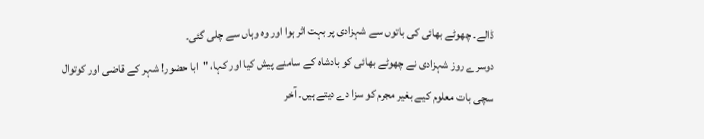ڈالے۔ چھوٹے بھائی کی باتوں سے شہزادی پر بہت اثر ہوا اور وہ وہاں سے چلی گئی۔
دوسرے روز شہزادی نے چھوٹے بھائی کو بادشاہ کے سامنے پیش کیا اور کہا، "ابا حضور! شہر کے قاضی اور کوتوال سچی بات معلوم کیے بغیر مجرم کو سزا دے دیتے ہیں۔ آخر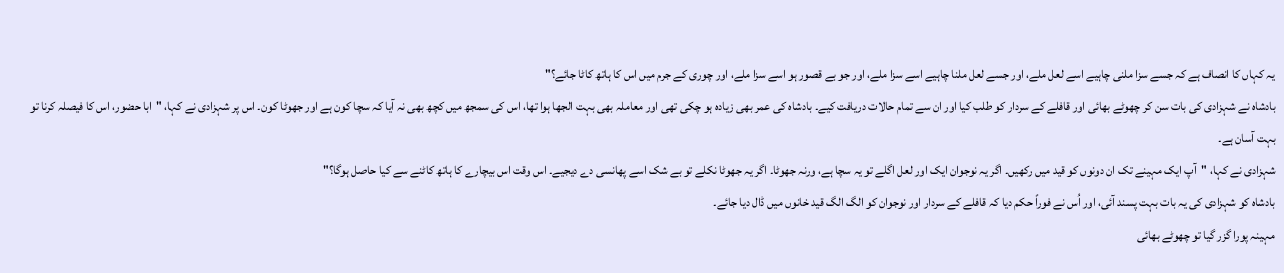یہ کہاں کا انصاف ہے کہ جسے سزا ملنی چاہیے اسے لعل ملے، اور جسے لعل ملنا چاہیے اسے سزا ملے، اور جو بے قصور ہو اسے سزا ملے، اور چوری کے جرم میں اس کا ہاتھ کاٹا جائے؟"
بادشاہ نے شہزادی کی بات سن کر چھوٹے بھائی اور قافلے کے سردار کو طلب کیا اور ان سے تمام حالات دریافت کیے۔ بادشاہ کی عمر بھی زیادہ ہو چکی تھی اور معاملہ بھی بہت الجھا ہوا تھا، اس کی سمجھ میں کچھ بھی نہ آیا کہ سچا کون ہے اور جھوٹا کون۔ اس پر شہزادی نے کہا، "ابا حضور، اس کا فیصلہ کرنا تو بہت آسان ہے۔
شہزادی نے کہا، "آپ ایک مہینے تک ان دونوں کو قید میں رکھیں۔ اگر یہ نوجوان ایک اور لعل اگلے تو یہ سچا ہے، ورنہ جھوٹا۔ اگر یہ جھوٹا نکلے تو بے شک اسے پھانسی دے دیجیے۔ اس وقت اس بیچارے کا ہاتھ کاٹنے سے کیا حاصل ہوگا؟"
بادشاہ کو شہزادی کی یہ بات بہت پسند آئی، اور اُس نے فوراً حکم دیا کہ قافلے کے سردار اور نوجوان کو الگ الگ قید خانوں میں ڈال دیا جائے۔
مہینہ پورا گزر گیا تو چھوٹے بھائی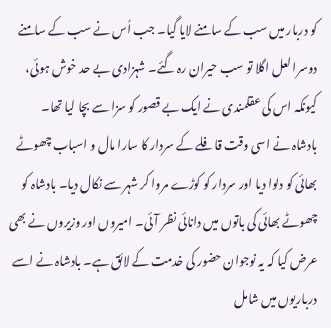کو دربار میں سب کے سامنے لایا گیا۔ جب اُس نے سب کے سامنے دوسرا لعل اگلا تو سب حیران رہ گئے۔ شہزادی بے حد خوش ہوئی، کیونکہ اس کی عقلمندی نے ایک بے قصور کو سزا سے بچا لیا تھا۔
بادشاہ نے اسی وقت قافلے کے سردار کا سارا مال و اسباب چھوٹے بھائی کو دلوا دیا اور سردار کو کوڑے مروا کر شہر سے نکال دیا۔ بادشاہ کو چھوٹے بھائی کی باتوں میں دانائی نظر آئی۔ امیروں اور وزیروں نے بھی عرض کیا کہ یہ نوجوان حضور کی خدمت کے لائق ہے۔ بادشاہ نے اسے درباریوں میں شامل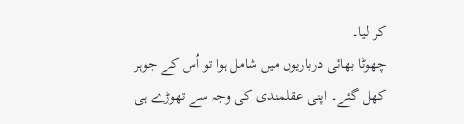کر لیا۔
چھوٹا بھائی درباریوں میں شامل ہوا تو اُس کے جوہر کھل گئے۔ اپنی عقلمندی کی وجہ سے تھوڑے ہی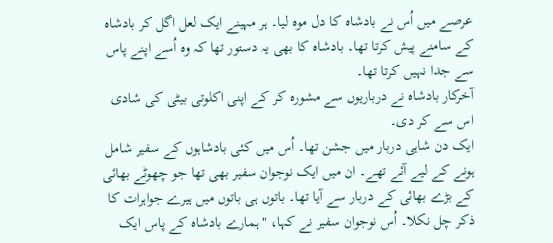عرصے میں اُس نے بادشاہ کا دل موہ لیا۔ ہر مہینے ایک لعل اگل کر بادشاہ کے سامنے پیش کرتا تھا۔ بادشاہ کا بھی یہ دستور تھا کہ وہ اُسے اپنے پاس سے جدا نہیں کرتا تھا۔
آخرکار بادشاہ نے درباریوں سے مشورہ کر کے اپنی اکلوتی بیٹی کی شادی اس سے کر دی۔
ایک دن شاہی دربار میں جشن تھا۔ اُس میں کئی بادشاہوں کے سفیر شامل ہونے کے لیے آئے تھے۔ ان میں ایک نوجوان سفیر بھی تھا جو چھوٹے بھائی کے بڑے بھائی کے دربار سے آیا تھا۔ باتوں ہی باتوں میں ہیرے جواہرات کا ذکر چل نکلا۔ اُس نوجوان سفیر نے کہا، "ہمارے بادشاہ کے پاس ایک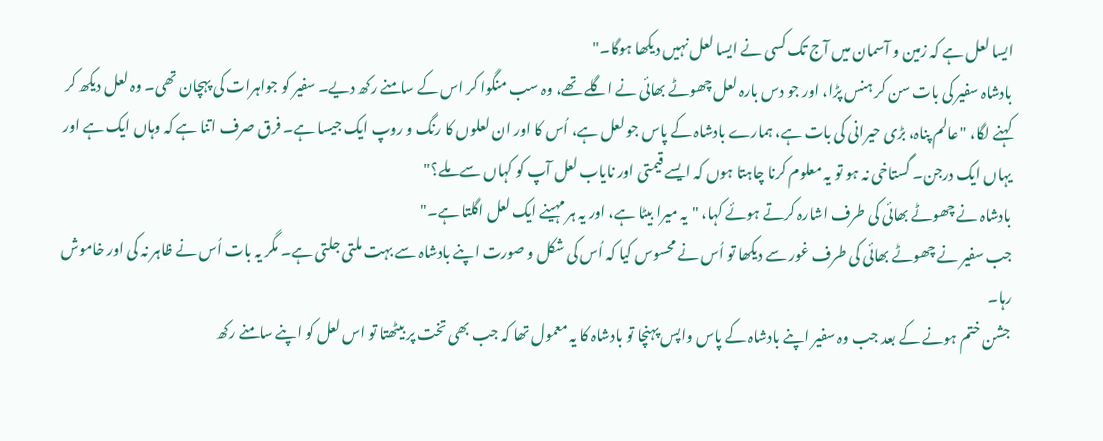ایسا لعل ہے کہ زمین و آسمان میں آج تک کسی نے ایسا لعل نہیں دیکھا ہوگا۔"
بادشاہ سفیر کی بات سن کر ہنس پڑا، اور جو دس بارہ لعل چھوٹے بھائی نے اگلے تھے، وہ سب منگوا کر اس کے سامنے رکھ دیے۔ سفیر کو جواہرات کی پہچان تھی۔ وہ لعل دیکھ کر کہنے لگا، "عالم پناہ، بڑی حیرانی کی بات ہے، ہمارے بادشاہ کے پاس جو لعل ہے، اُس کا اور ان لعلوں کا رنگ و روپ ایک جیسا ہے۔ فرق صرف اتنا ہے کہ وہاں ایک ہے اور یہاں ایک درجن۔ گستاخی نہ ہو تو یہ معلوم کرنا چاہتا ہوں کہ ایسے قیمتی اور نایاب لعل آپ کو کہاں سے ملے؟"
بادشاہ نے چھوٹے بھائی کی طرف اشارہ کرتے ہوئے کہا، "یہ میرا بیٹا ہے، اور یہ ہر مہینے ایک لعل اگلتا ہے۔"
جب سفیر نے چھوٹے بھائی کی طرف غور سے دیکھا تو اُس نے محسوس کیا کہ اُس کی شکل و صورت اپنے بادشاہ سے بہت ملتی جلتی ہے۔ مگر یہ بات اُس نے ظاہر نہ کی اور خاموش رہا۔
جشن ختم ہونے کے بعد جب وہ سفیر اپنے بادشاہ کے پاس واپس پہنچا تو بادشاہ کا یہ معمول تھا کہ جب بھی تخت پر بیٹھتا تو اس لعل کو اپنے سامنے رکھ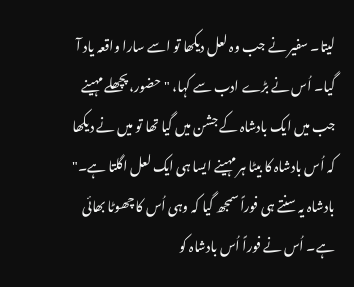لیتا۔ سفیر نے جب وہ لعل دیکھا تو اسے سارا واقعہ یاد آ گیا۔ اُس نے بڑے ادب سے کہا، "حضور، پچھلے مہینے جب میں ایک بادشاہ کے جشن میں گیا تھا تو میں نے دیکھا کہ اُس بادشاہ کا بیٹا ہر مہینے ایسا ہی ایک لعل اگلتا ہے۔"
بادشاہ یہ سنتے ہی فوراً سمجھ گیا کہ وہی اُس کا چھوٹا بھائی ہے۔ اُس نے فوراً اُس بادشاہ کو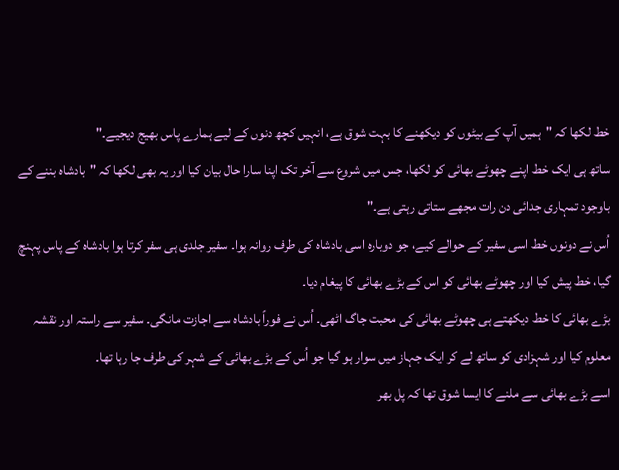خط لکھا کہ "ہمیں آپ کے بیٹوں کو دیکھنے کا بہت شوق ہے، انہیں کچھ دنوں کے لیے ہمارے پاس بھیج دیجیے۔"
ساتھ ہی ایک خط اپنے چھوٹے بھائی کو لکھا، جس میں شروع سے آخر تک اپنا سارا حال بیان کیا اور یہ بھی لکھا کہ "بادشاہ بننے کے باوجود تمہاری جدائی دن رات مجھے ستاتی رہتی ہے۔"
اُس نے دونوں خط اسی سفیر کے حوالے کیے، جو دوبارہ اسی بادشاہ کی طرف روانہ ہوا۔ سفیر جلدی ہی سفر کرتا ہوا بادشاہ کے پاس پہنچ گیا، خط پیش کیا اور چھوٹے بھائی کو اس کے بڑے بھائی کا پیغام دیا۔
بڑے بھائی کا خط دیکھتے ہی چھوٹے بھائی کی محبت جاگ اٹھی۔ اُس نے فوراً بادشاہ سے اجازت مانگی۔ سفیر سے راستہ اور نقشہ معلوم کیا اور شہزادی کو ساتھ لے کر ایک جہاز میں سوار ہو گیا جو اُس کے بڑے بھائی کے شہر کی طرف جا رہا تھا۔
اسے بڑے بھائی سے ملنے کا ایسا شوق تھا کہ پل بھر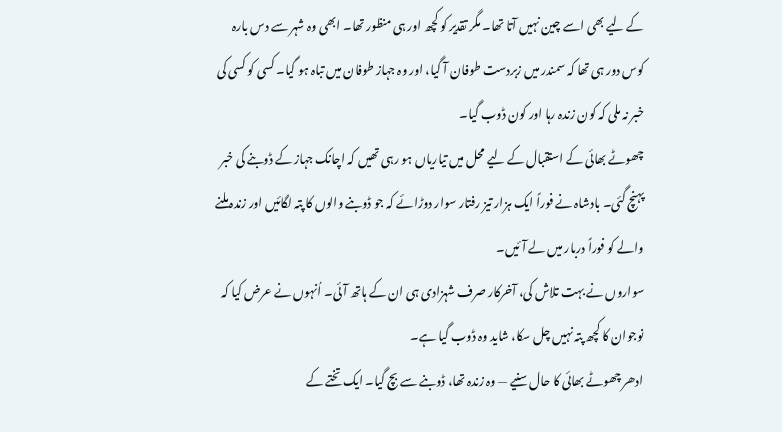کے لیے بھی اسے چین نہیں آتا تھا۔ مگر تقدیر کو کچھ اور ہی منظور تھا۔ ابھی وہ شہر سے دس بارہ کوس دور ہی تھا کہ سمندر میں زبردست طوفان آ گیا، اور وہ جہاز طوفان میں تباہ ہو گیا۔ کسی کو کسی کی خبر نہ ملی کہ کون زندہ رہا اور کون ڈوب گیا۔
چھوٹے بھائی کے استقبال کے لیے محل میں تیاریاں ہو رہی تھیں کہ اچانک جہاز کے ڈوبنے کی خبر پہنچ گئی۔ بادشاہ نے فوراً ایک ہزار تیز رفتار سوار دوڑائے کہ جو ڈوبنے والوں کا پتہ لگائیں اور زندہ ملنے والے کو فوراً دربار میں لے آئیں۔
سواروں نے بہت تلاش کی، آخرکار صرف شہزادی ہی ان کے ہاتھ آئی۔ اُنہوں نے عرض کیا کہ نوجوان کا کچھ پتہ نہیں چل سکا، شاید وہ ڈوب گیا ہے۔
ادھر چھوٹے بھائی کا حال سنیے — وہ زندہ تھا، ڈوبنے سے بچ گیا۔ ایک تختے کے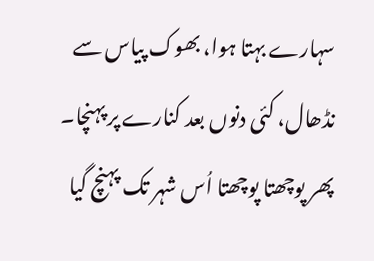سہارے بہتا ہوا، بھوک پیاس سے نڈھال، کئی دنوں بعد کنارے پر پہنچا۔ پھر پوچھتا پوچھتا اُس شہر تک پہنچ گیا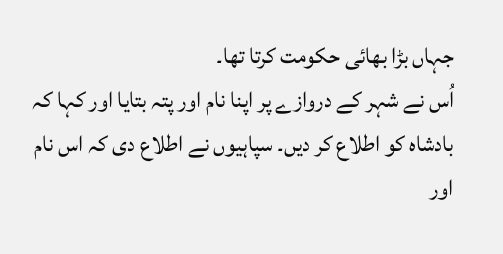جہاں بڑا بھائی حکومت کرتا تھا۔
اُس نے شہر کے دروازے پر اپنا نام اور پتہ بتایا اور کہا کہ بادشاہ کو اطلاع کر دیں۔ سپاہیوں نے اطلاع دی کہ اس نام اور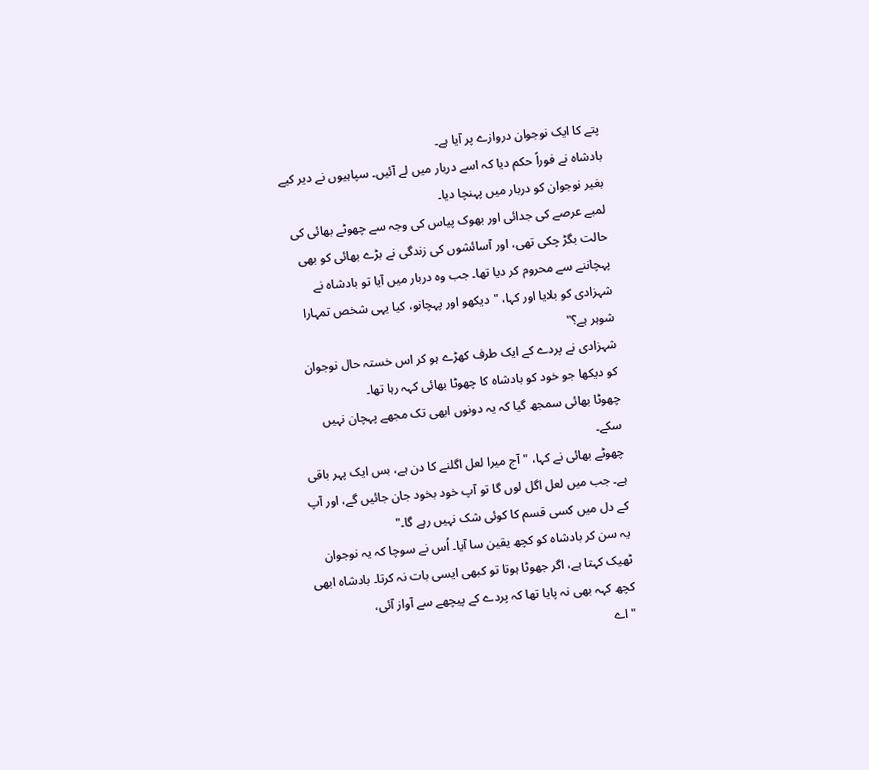پتے کا ایک نوجوان دروازے پر آیا ہے۔
بادشاہ نے فوراً حکم دیا کہ اسے دربار میں لے آئیں۔ سپاہیوں نے دیر کیے بغیر نوجوان کو دربار میں پہنچا دیا۔
لمبے عرصے کی جدائی اور بھوک پیاس کی وجہ سے چھوٹے بھائی کی حالت بگڑ چکی تھی، اور آسائشوں کی زندگی نے بڑے بھائی کو بھی پہچاننے سے محروم کر دیا تھا۔ جب وہ دربار میں آیا تو بادشاہ نے شہزادی کو بلایا اور کہا، "دیکھو اور پہچانو، کیا یہی شخص تمہارا شوہر ہے؟"
شہزادی نے پردے کے ایک طرف کھڑے ہو کر اس خستہ حال نوجوان کو دیکھا جو خود کو بادشاہ کا چھوٹا بھائی کہہ رہا تھا۔
چھوٹا بھائی سمجھ گیا کہ یہ دونوں ابھی تک مجھے پہچان نہیں سکے۔
چھوٹے بھائی نے کہا، "آج میرا لعل اگلنے کا دن ہے، بس ایک پہر باقی ہے۔ جب میں لعل اگل لوں گا تو آپ خود بخود جان جائیں گے، اور آپ کے دل میں کسی قسم کا کوئی شک نہیں رہے گا۔"
یہ سن کر بادشاہ کو کچھ یقین سا آیا۔ اُس نے سوچا کہ یہ نوجوان ٹھیک کہتا ہے، اگر جھوٹا ہوتا تو کبھی ایسی بات نہ کرتا۔ بادشاہ ابھی کچھ کہہ بھی نہ پایا تھا کہ پردے کے پیچھے سے آواز آئی،
"اے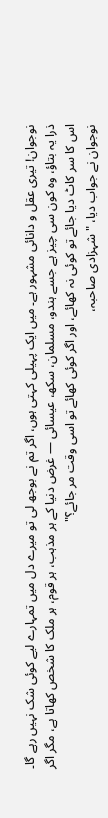نوجوان! تیری عقل و دانائی مشہور ہے۔ میں ایک پہیلی کہتی ہوں، اگر تم نے بوجھ لی تو میرے دل میں تمہارے لیے کوئی شک نہیں رہے گا۔ ذرا یہ بتاؤ، وہ کون سی چیز ہے جسے ہندو، مسلمان، سکھ، عیسائی — غرض دنیا کے ہر مذہب، ہر قوم، ہر ملک کا شخص کھاتا ہے، مگر اگر اس کا سر کاٹ دیا جائے تو کوئی نہ کھائے، اور اگر کوئی کھائے تو اسی وقت مر جائے؟"
نوجوان نے جواب دیا، "شہزادی صاحبہ،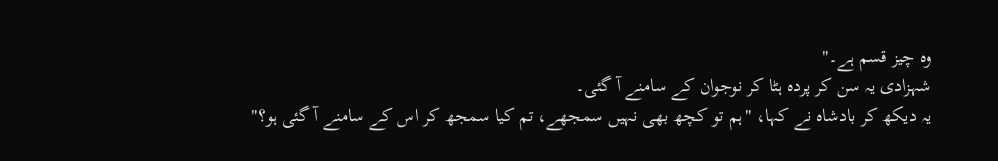وہ چیز قسم ہے۔"
شہزادی یہ سن کر پردہ ہٹا کر نوجوان کے سامنے آ گئی۔
یہ دیکھ کر بادشاہ نے کہا، "ہم تو کچھ بھی نہیں سمجھے، تم کیا سمجھ کر اس کے سامنے آ گئی ہو؟"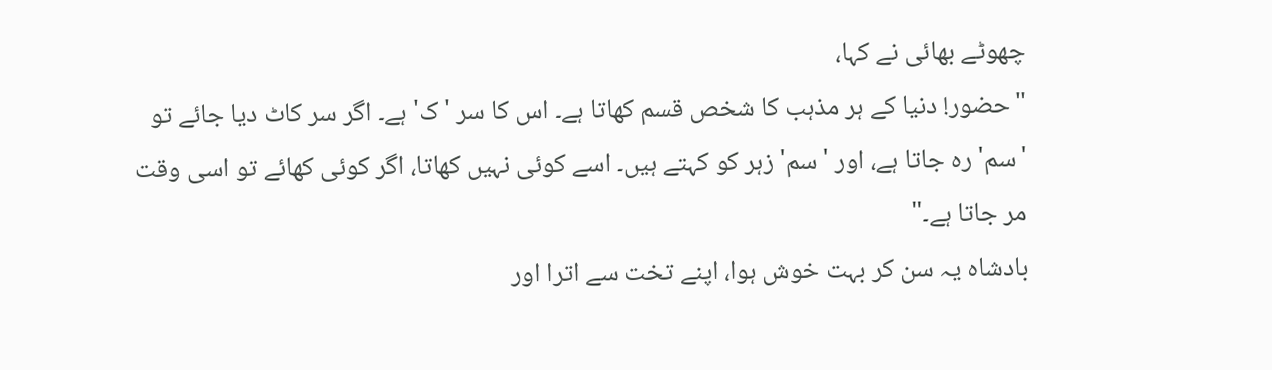چھوٹے بھائی نے کہا،
"حضور! دنیا کے ہر مذہب کا شخص قسم کھاتا ہے۔ اس کا سر 'ک' ہے۔ اگر سر کاٹ دیا جائے تو 'سم' رہ جاتا ہے، اور 'سم' زہر کو کہتے ہیں۔ اسے کوئی نہیں کھاتا، اگر کوئی کھائے تو اسی وقت مر جاتا ہے۔"
بادشاہ یہ سن کر بہت خوش ہوا، اپنے تخت سے اترا اور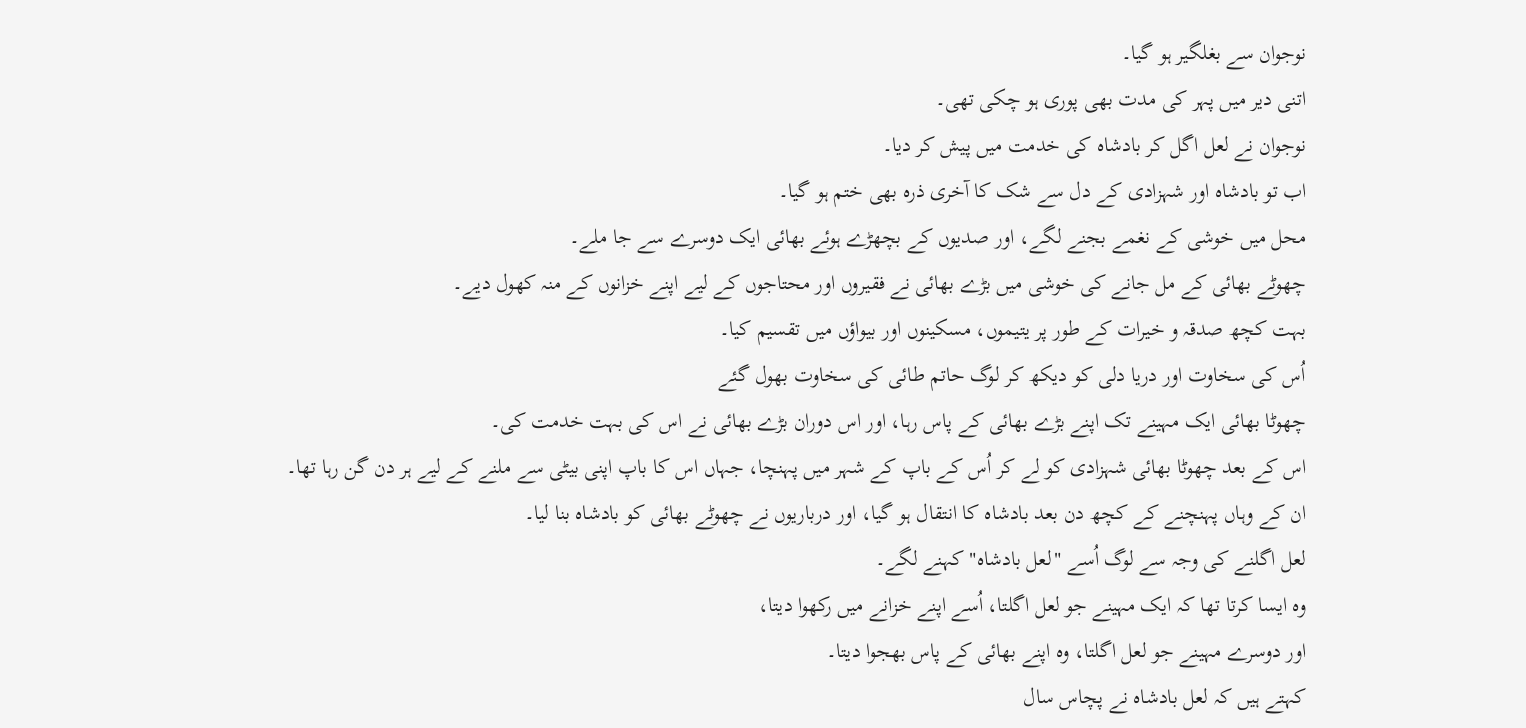نوجوان سے بغلگیر ہو گیا۔
اتنی دیر میں پہر کی مدت بھی پوری ہو چکی تھی۔
نوجوان نے لعل اگل کر بادشاہ کی خدمت میں پیش کر دیا۔
اب تو بادشاہ اور شہزادی کے دل سے شک کا آخری ذرہ بھی ختم ہو گیا۔
محل میں خوشی کے نغمے بجنے لگے، اور صدیوں کے بچھڑے ہوئے بھائی ایک دوسرے سے جا ملے۔
چھوٹے بھائی کے مل جانے کی خوشی میں بڑے بھائی نے فقیروں اور محتاجوں کے لیے اپنے خزانوں کے منہ کھول دیے۔
بہت کچھ صدقہ و خیرات کے طور پر یتیموں، مسکینوں اور بیواؤں میں تقسیم کیا۔
اُس کی سخاوت اور دریا دلی کو دیکھ کر لوگ حاتم طائی کی سخاوت بھول گئے
چھوٹا بھائی ایک مہینے تک اپنے بڑے بھائی کے پاس رہا، اور اس دوران بڑے بھائی نے اس کی بہت خدمت کی۔
اس کے بعد چھوٹا بھائی شہزادی کو لے کر اُس کے باپ کے شہر میں پہنچا، جہاں اس کا باپ اپنی بیٹی سے ملنے کے لیے ہر دن گن رہا تھا۔
ان کے وہاں پہنچنے کے کچھ دن بعد بادشاہ کا انتقال ہو گیا، اور درباریوں نے چھوٹے بھائی کو بادشاہ بنا لیا۔
لعل اگلنے کی وجہ سے لوگ اُسے "لعل بادشاہ" کہنے لگے۔
وہ ایسا کرتا تھا کہ ایک مہینے جو لعل اگلتا، اُسے اپنے خزانے میں رکھوا دیتا،
اور دوسرے مہینے جو لعل اگلتا، وہ اپنے بھائی کے پاس بھجوا دیتا۔
کہتے ہیں کہ لعل بادشاہ نے پچاس سال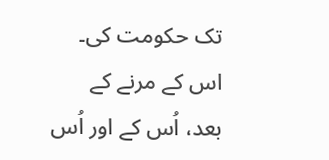تک حکومت کی۔
اس کے مرنے کے بعد، اُس کے اور اُس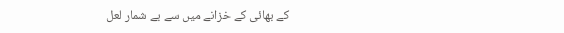کے بھائی کے خزانے میں سے بے شمار لعل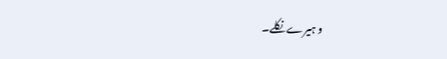و ہیرے نکلے۔